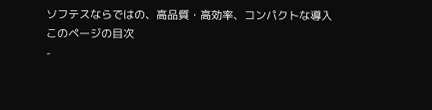ソフテスならではの、高品質・高効率、コンパクトな導入
このページの目次
-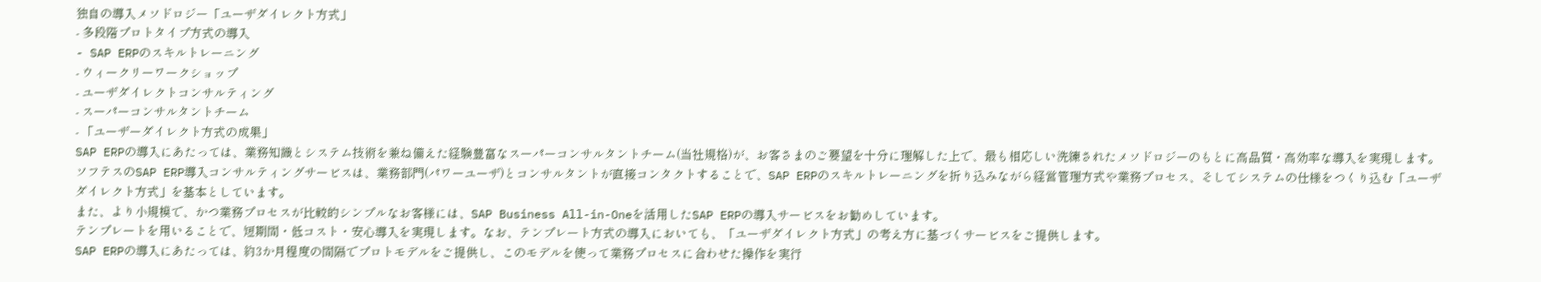独自の導入メソドロジー「ユーザダイレクト方式」
- 多段階プロトタイプ方式の導入
- SAP ERPのスキルトレーニング
- ウィークリーワークショップ
- ユーザダイレクトコンサルティング
- スーパーコンサルタントチーム
- 「ユーザーダイレクト方式の成果」
SAP ERPの導入にあたっては、業務知識とシステム技術を兼ね備えた経験豊富なスーパーコンサルタントチーム(当社規格)が、お客さまのご要望を十分に理解した上で、最も相応しい洗練されたメソドロジーのもとに高品質・高効率な導入を実現します。
ソフテスのSAP ERP導入コンサルティングサービスは、業務部門(パワーユーザ)とコンサルタントが直接コンタクトすることで、SAP ERPのスキルトレーニングを折り込みながら経営管理方式や業務プロセス、そしてシステムの仕様をつくり込む「ユーザダイレクト方式」を基本としています。
また、より小規模で、かつ業務プロセスが比較的シンプルなお客様には、SAP Business All-in-Oneを活用したSAP ERPの導入サービスをお勧めしています。
テンプレートを用いることで、短期間・低コスト・安心導入を実現します。なお、テンプレート方式の導入においても、「ユーザダイレクト方式」の考え方に基づくサービスをご提供します。
SAP ERPの導入にあたっては、約3か月程度の間隔でプロトモデルをご提供し、このモデルを使って業務プロセスに合わせた操作を実行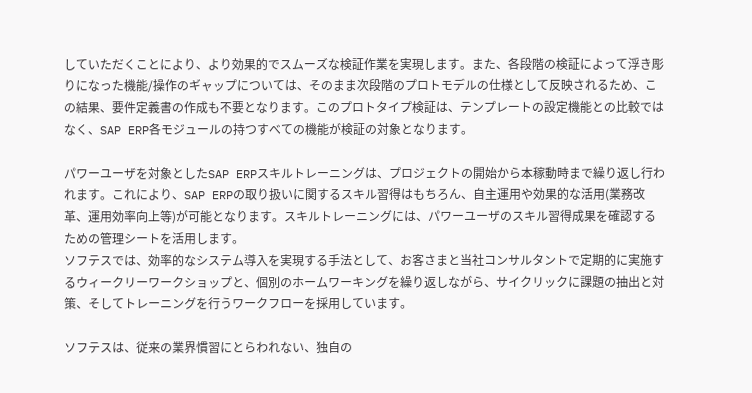していただくことにより、より効果的でスムーズな検証作業を実現します。また、各段階の検証によって浮き彫りになった機能/操作のギャップについては、そのまま次段階のプロトモデルの仕様として反映されるため、この結果、要件定義書の作成も不要となります。このプロトタイプ検証は、テンプレートの設定機能との比較ではなく、SAP ERP各モジュールの持つすべての機能が検証の対象となります。

パワーユーザを対象としたSAP ERPスキルトレーニングは、プロジェクトの開始から本稼動時まで繰り返し行われます。これにより、SAP ERPの取り扱いに関するスキル習得はもちろん、自主運用や効果的な活用(業務改革、運用効率向上等)が可能となります。スキルトレーニングには、パワーユーザのスキル習得成果を確認するための管理シートを活用します。
ソフテスでは、効率的なシステム導入を実現する手法として、お客さまと当社コンサルタントで定期的に実施するウィークリーワークショップと、個別のホームワーキングを繰り返しながら、サイクリックに課題の抽出と対策、そしてトレーニングを行うワークフローを採用しています。

ソフテスは、従来の業界慣習にとらわれない、独自の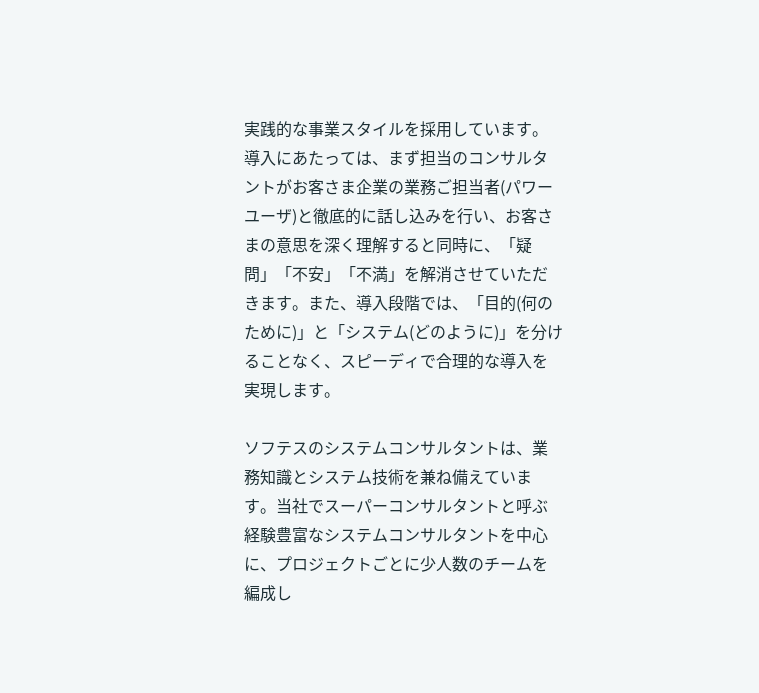実践的な事業スタイルを採用しています。導入にあたっては、まず担当のコンサルタントがお客さま企業の業務ご担当者(パワーユーザ)と徹底的に話し込みを行い、お客さまの意思を深く理解すると同時に、「疑問」「不安」「不満」を解消させていただきます。また、導入段階では、「目的(何のために)」と「システム(どのように)」を分けることなく、スピーディで合理的な導入を実現します。

ソフテスのシステムコンサルタントは、業務知識とシステム技術を兼ね備えています。当社でスーパーコンサルタントと呼ぶ経験豊富なシステムコンサルタントを中心に、プロジェクトごとに少人数のチームを編成し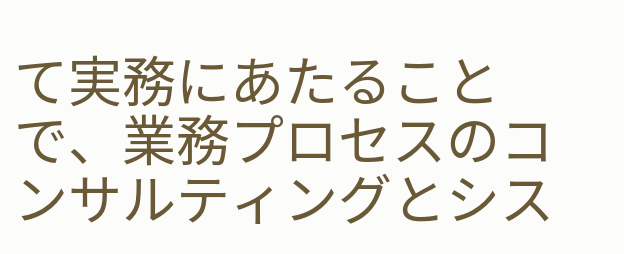て実務にあたることで、業務プロセスのコンサルティングとシス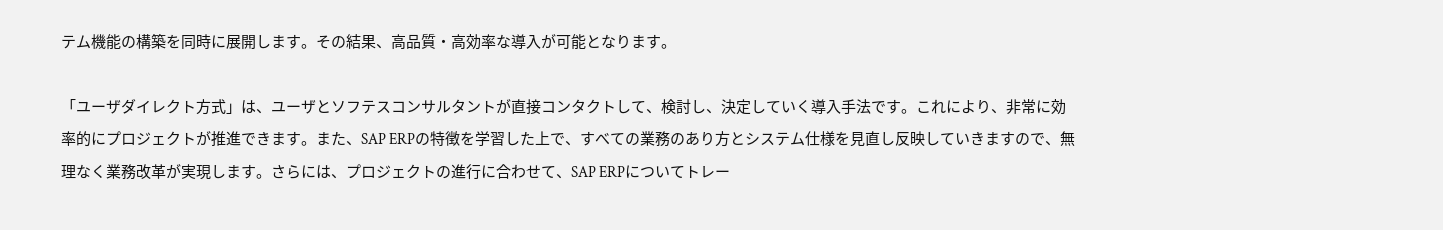テム機能の構築を同時に展開します。その結果、高品質・高効率な導入が可能となります。

「ユーザダイレクト方式」は、ユーザとソフテスコンサルタントが直接コンタクトして、検討し、決定していく導入手法です。これにより、非常に効率的にプロジェクトが推進できます。また、SAP ERPの特徴を学習した上で、すべての業務のあり方とシステム仕様を見直し反映していきますので、無理なく業務改革が実現します。さらには、プロジェクトの進行に合わせて、SAP ERPについてトレー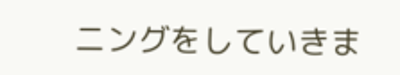ニングをしていきま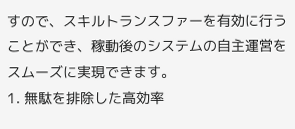すので、スキルトランスファーを有効に行うことができ、稼動後のシステムの自主運営をスムーズに実現できます。
1. 無駄を排除した高効率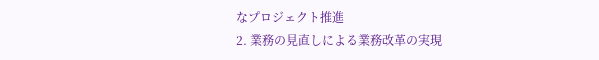なプロジェクト推進
2. 業務の見直しによる業務改革の実現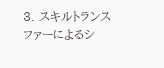3. スキルトランスファーによるシ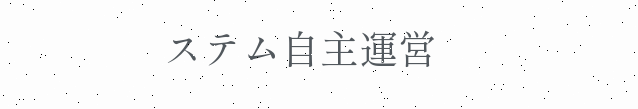ステム自主運営